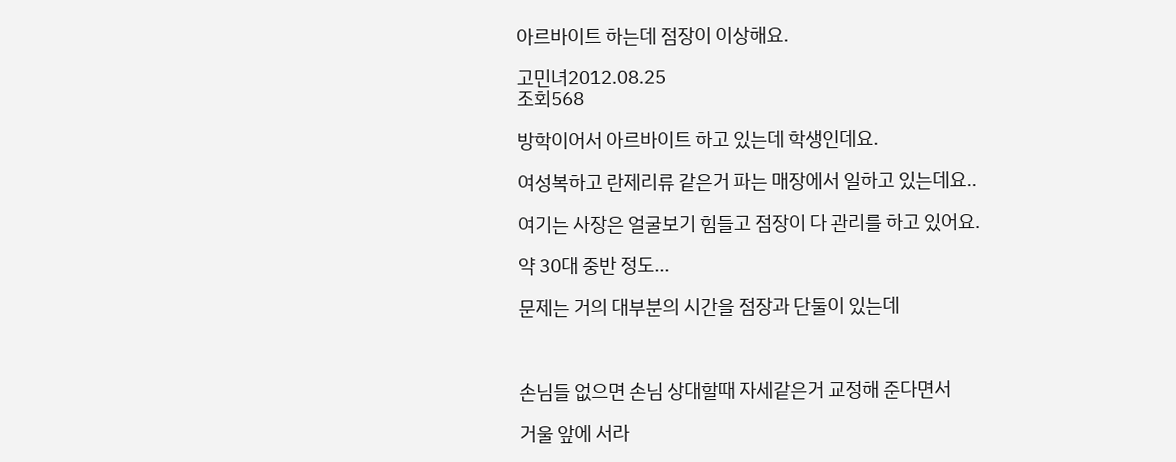아르바이트 하는데 점장이 이상해요.

고민녀2012.08.25
조회568

방학이어서 아르바이트 하고 있는데 학생인데요.

여성복하고 란제리류 같은거 파는 매장에서 일하고 있는데요..

여기는 사장은 얼굴보기 힘들고 점장이 다 관리를 하고 있어요.

약 30대 중반 정도...

문제는 거의 대부분의 시간을 점장과 단둘이 있는데



손님들 없으면 손님 상대할때 자세같은거 교정해 준다면서

거울 앞에 서라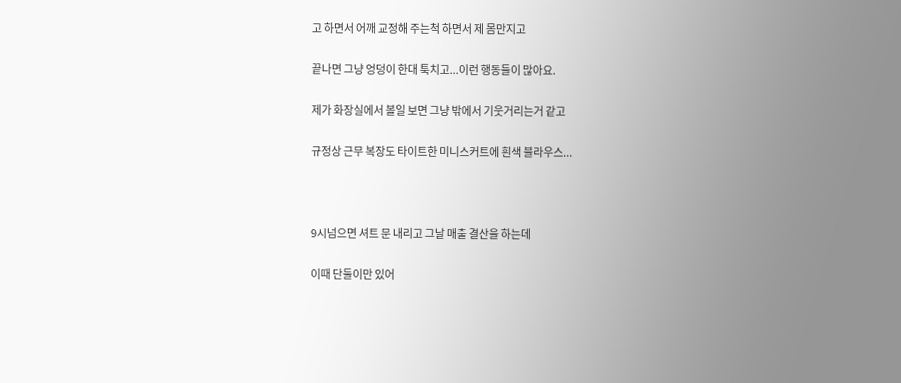고 하면서 어깨 교정해 주는척 하면서 제 몸만지고

끝나면 그냥 엉덩이 한대 툭치고...이런 행동들이 많아요.

제가 화장실에서 볼일 보면 그냥 밖에서 기웃거리는거 같고

규정상 근무 복장도 타이트한 미니스커트에 흰색 블라우스...



9시넘으면 셔트 문 내리고 그날 매출 결산을 하는데

이때 단둘이만 있어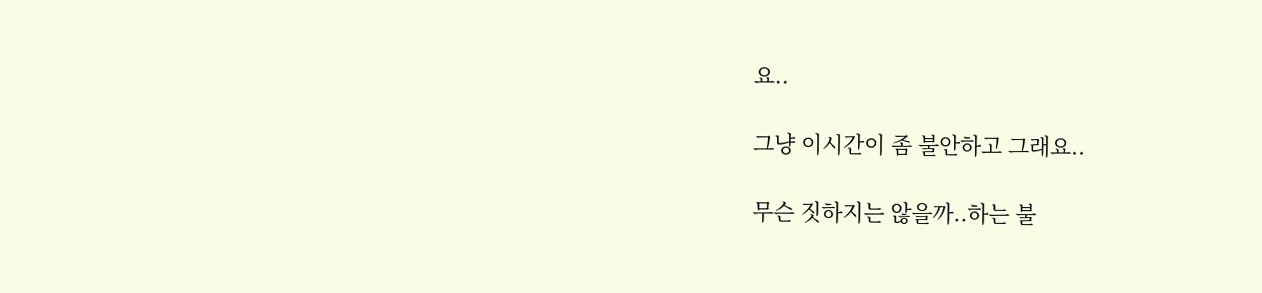요..

그냥 이시간이 좀 불안하고 그래요..

무슨 짓하지는 않을까..하는 불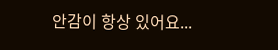안감이 항상 있어요...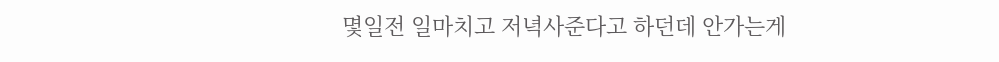몇일전 일마치고 저녁사준다고 하던데 안가는게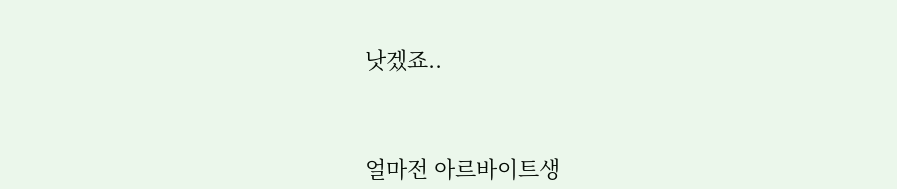낫겠죠..



얼마전 아르바이트생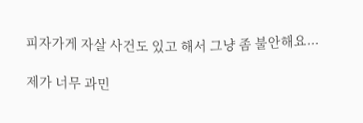피자가게 자살 사건도 있고 해서 그냥 좀 불안해요...

제가 너무 과민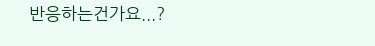반응하는건가요...?